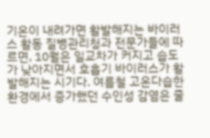기온이 내려가면 활발해지는 바이러스 활동 질병관리청과 전문가들에 따르면, 10월은 일교차가 커지고 습도가 낮아지면서 호흡기 바이러스가 활발해지는 시기다. 여름철 고온다습한 환경에서 증가했던 수인성 감염은 줄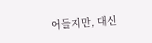어들지만, 대신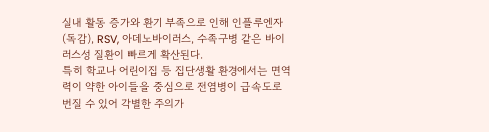실내 활동 증가와 환기 부족으로 인해 인플루엔자(독감), RSV, 아데노바이러스, 수족구병 같은 바이러스성 질환이 빠르게 확산된다.
특히 학교나 어린이집 등 집단생활 환경에서는 면역력이 약한 아이들을 중심으로 전염병이 급속도로 번질 수 있어 각별한 주의가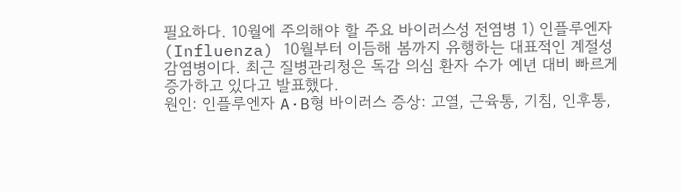필요하다. 10월에 주의해야 할 주요 바이러스성 전염병 1) 인플루엔자 (Influenza) 10월부터 이듬해 봄까지 유행하는 대표적인 계절성 감염병이다. 최근 질병관리청은 독감 의심 환자 수가 예년 대비 빠르게 증가하고 있다고 발표했다.
원인: 인플루엔자 A·B형 바이러스 증상: 고열, 근육통, 기침, 인후통,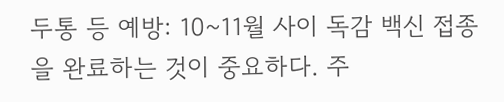두통 등 예방: 10~11월 사이 독감 백신 접종을 완료하는 것이 중요하다. 주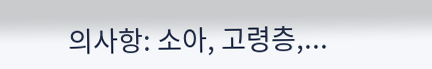의사항: 소아, 고령층,...